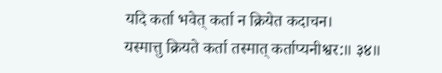यदि कर्ता भवेत् कर्ता न क्रियेत कदाचन।
यस्मात्तु क्रियते कर्ता तस्मात् कर्ताप्यनीश्वर:॥ ३४॥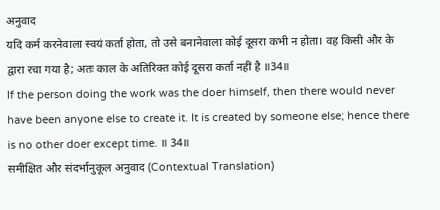अनुवाद
यदि कर्म करनेवाला स्वयं कर्ता होता, तो उसे बनानेवाला कोई दूसरा कभी न होता। वह किसी और के द्वारा रचा गया है; अतः काल के अतिरिक्त कोई दूसरा कर्ता नहीं है ॥34॥
If the person doing the work was the doer himself, then there would never have been anyone else to create it. It is created by someone else; hence there is no other doer except time. ॥ 34॥
समीक्षित और संदर्भानुकूल अनुवाद (Contextual Translation)